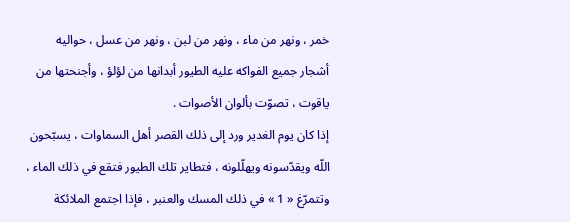خمر ، ونهر من ماء ، ونهر من لبن ، ونهر من عسل ، حواليه أشجار جميع الفواكه عليه الطيور أبدانها من لؤلؤ ، وأجنحتها من ياقوت ، تصوّت بألوان الأصوات .
إذا كان يوم الغدير ورد إلى ذلك القصر أهل السماوات ، يسبّحون اللّه ويقدّسونه ويهلّلونه ، فتطاير تلك الطيور فتقع في ذلك الماء ، وتتمرّغ « 1 » في ذلك المسك والعنبر ، فإذا اجتمع الملائكة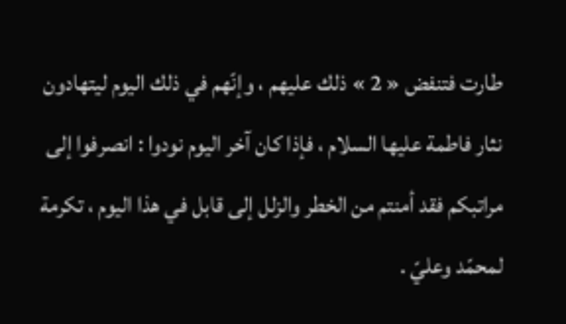طارت فتنفض « 2 » ذلك عليهم ، وإنّهم في ذلك اليوم ليتهادون نثار فاطمة عليها السلام ، فإذا كان آخر اليوم نودوا : انصرفوا إلى مراتبكم فقد أمنتم من الخطر والزلل إلى قابل في هذا اليوم ، تكرمة لمحمّد وعليّ .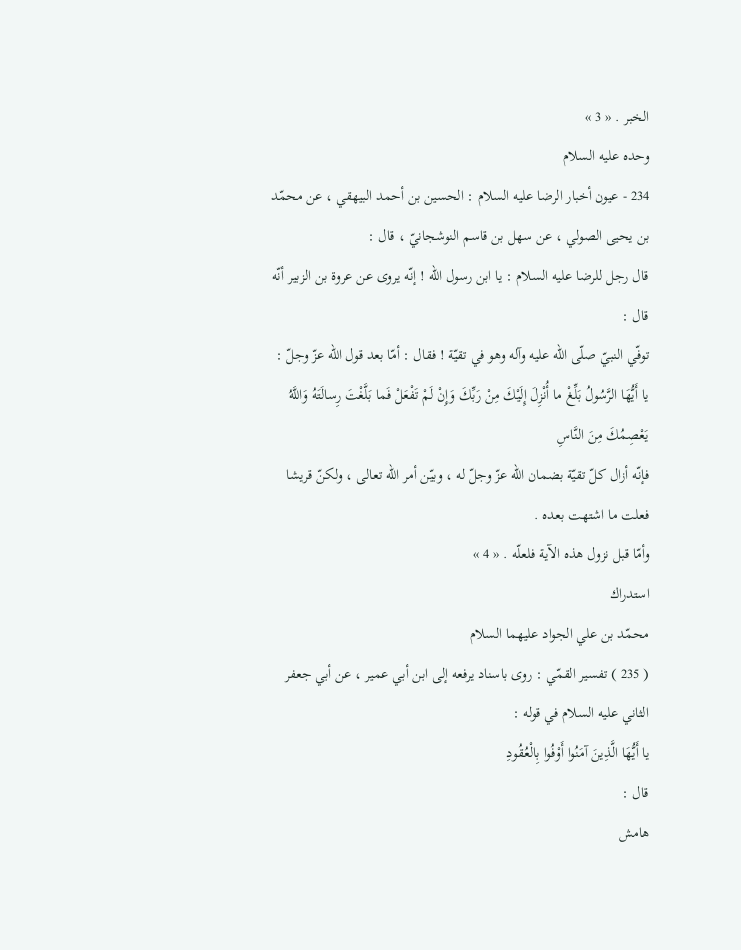الخبر . « 3 »
وحده عليه السلام
234 - عيون أخبار الرضا عليه السلام : الحسين بن أحمد البيهقي ، عن محمّد بن يحيى الصولي ، عن سهل بن قاسم النوشجانيّ ، قال :
قال رجل للرضا عليه السلام : يا ابن رسول اللّه ! إنّه يروى عن عروة بن الزبير أنّه قال :
توفّي النبيّ صلّى اللّه عليه وآله وهو في تقيّة ! فقال : أمّا بعد قول اللّه عزّ وجلّ :
يا أَيُّهَا الرَّسُولُ بَلِّغْ ما أُنْزِلَ إِلَيْكَ مِنْ رَبِّكَ وَإِنْ لَمْ تَفْعَلْ فَما بَلَّغْتَ رِسالَتَهُ وَاللَّهُ يَعْصِمُكَ مِنَ النَّاسِ
فإنّه أزال كلّ تقيّة بضمان اللّه عزّ وجلّ له ، وبيّن أمر اللّه تعالى ، ولكنّ قريشا فعلت ما اشتهت بعده .
وأمّا قبل نزول هذه الآية فلعلّه . « 4 »
استدراك
محمّد بن علي الجواد عليهما السلام
( 235 ) تفسير القمّي : روى باسناد يرفعه إلى ابن أبي عمير ، عن أبي جعفر الثاني عليه السلام في قوله :
يا أَيُّهَا الَّذِينَ آمَنُوا أَوْفُوا بِالْعُقُودِ
قال :
هامش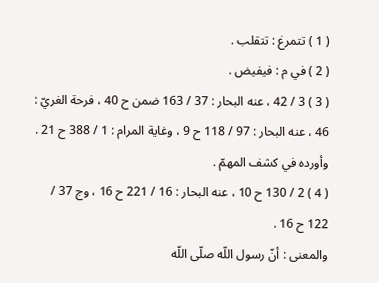( 1 ) تتمرغ : تتقلب .
( 2 ) في م : فيفيض .
( 3 ) 3 / 42 ، عنه البحار : 37 / 163 ضمن ح 40 ، فرحة الغريّ : 46 ، عنه البحار : 97 / 118 ح 9 ، وغاية المرام : 1 / 388 ح 21 . وأورده في كشف المهمّ .
( 4 ) 2 / 130 ح 10 ، عنه البحار : 16 / 221 ح 16 ، وج 37 / 122 ح 16 .
والمعنى : أنّ رسول اللّه صلّى اللّه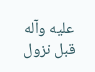عليه وآله قبل نزول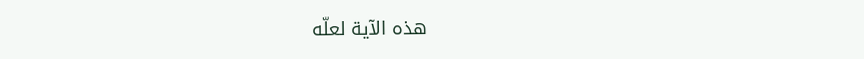هذه الآية لعلّه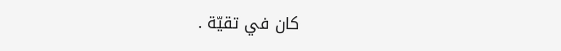كان في تقيّة .